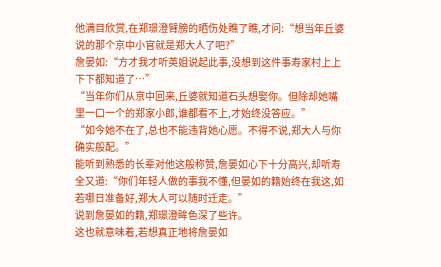他满目欣赏,在郑璟澄臂膀的晒伤处瞧了瞧,才问:“想当年丘婆说的那个京中小官就是郑大人了吧?”
詹晏如:“方才我才听英姐说起此事,没想到这件事寿家村上上下下都知道了…”
“当年你们从京中回来,丘婆就知道石头想娶你。但除却她嘴里一口一个的郑家小郎,谁都看不上,才始终没答应。”
“如今她不在了,总也不能违背她心愿。不得不说,郑大人与你确实般配。”
能听到熟悉的长辈对他这般称赞,詹晏如心下十分高兴,却听寿全又道:“你们年轻人做的事我不懂,但晏如的籍始终在我这,如若哪日准备好,郑大人可以随时迁走。”
说到詹晏如的籍,郑璟澄眸色深了些许。
这也就意味着,若想真正地将詹晏如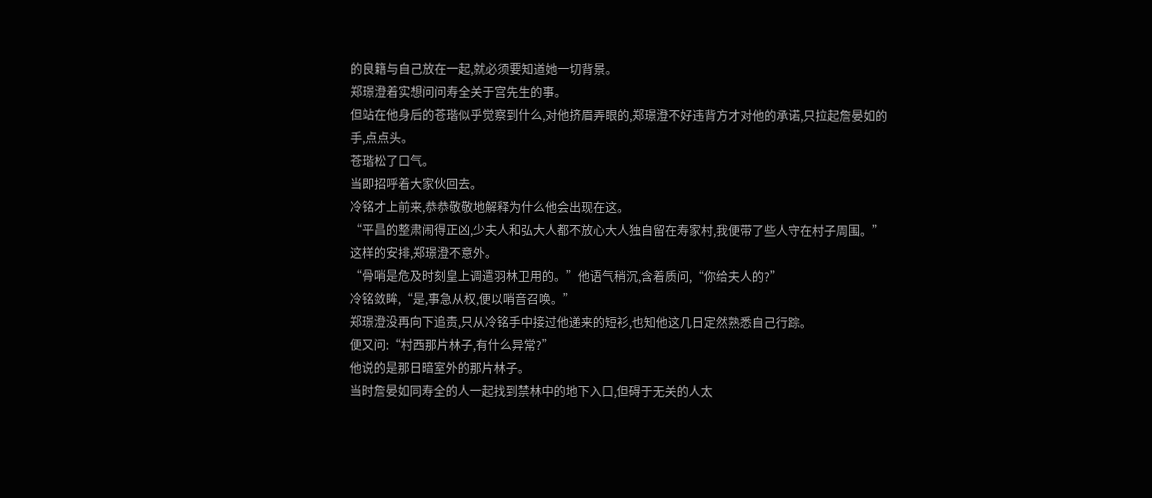的良籍与自己放在一起,就必须要知道她一切背景。
郑璟澄着实想问问寿全关于宫先生的事。
但站在他身后的苍瑎似乎觉察到什么,对他挤眉弄眼的,郑璟澄不好违背方才对他的承诺,只拉起詹晏如的手,点点头。
苍瑎松了口气。
当即招呼着大家伙回去。
冷铭才上前来,恭恭敬敬地解释为什么他会出现在这。
“平昌的整肃闹得正凶,少夫人和弘大人都不放心大人独自留在寿家村,我便带了些人守在村子周围。”
这样的安排,郑璟澄不意外。
“骨哨是危及时刻皇上调遣羽林卫用的。”他语气稍沉,含着质问,“你给夫人的?”
冷铭敛眸,“是,事急从权,便以哨音召唤。”
郑璟澄没再向下追责,只从冷铭手中接过他递来的短衫,也知他这几日定然熟悉自己行踪。
便又问:“村西那片林子,有什么异常?”
他说的是那日暗室外的那片林子。
当时詹晏如同寿全的人一起找到禁林中的地下入口,但碍于无关的人太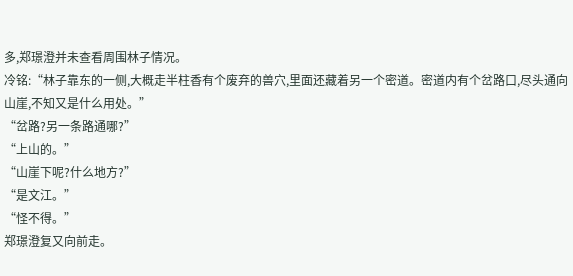多,郑璟澄并未查看周围林子情况。
冷铭:“林子靠东的一侧,大概走半柱香有个废弃的兽穴,里面还藏着另一个密道。密道内有个岔路口,尽头通向山崖,不知又是什么用处。”
“岔路?另一条路通哪?”
“上山的。”
“山崖下呢?什么地方?”
“是文江。”
“怪不得。”
郑璟澄复又向前走。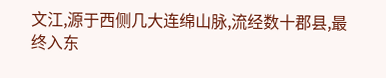文江,源于西侧几大连绵山脉,流经数十郡县,最终入东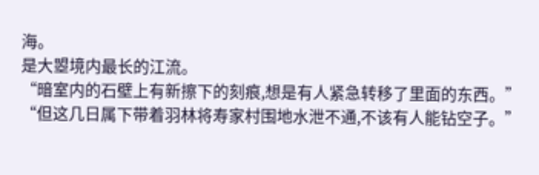海。
是大曌境内最长的江流。
“暗室内的石壁上有新擦下的刻痕,想是有人紧急转移了里面的东西。”
“但这几日属下带着羽林将寿家村围地水泄不通,不该有人能钻空子。”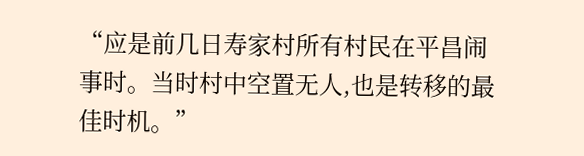“应是前几日寿家村所有村民在平昌闹事时。当时村中空置无人,也是转移的最佳时机。”